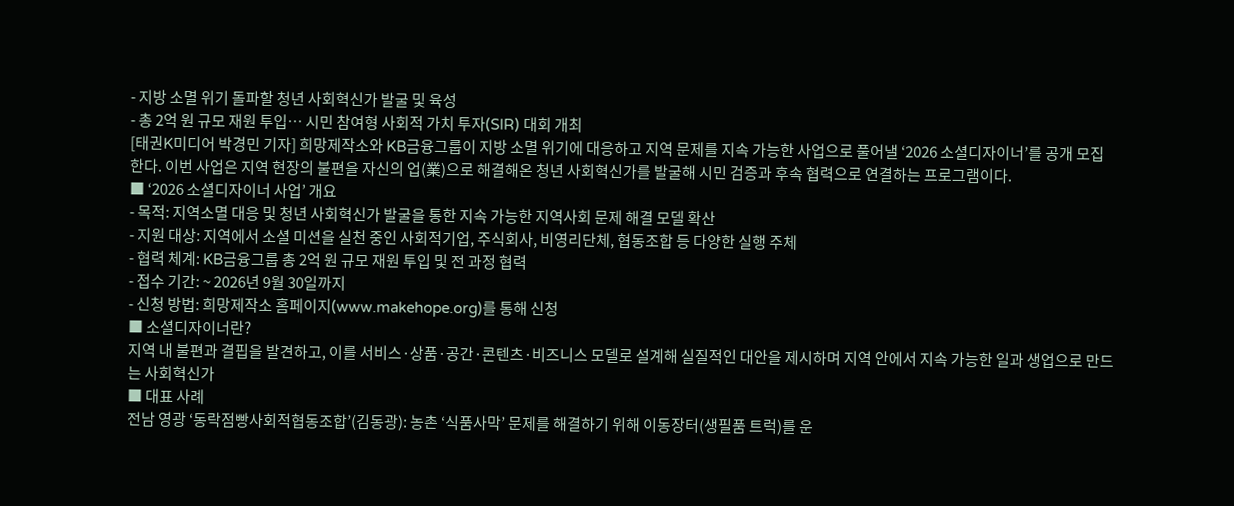- 지방 소멸 위기 돌파할 청년 사회혁신가 발굴 및 육성
- 총 2억 원 규모 재원 투입… 시민 참여형 사회적 가치 투자(SIR) 대회 개최
[태권K미디어 박경민 기자] 희망제작소와 KB금융그룹이 지방 소멸 위기에 대응하고 지역 문제를 지속 가능한 사업으로 풀어낼 ‘2026 소셜디자이너’를 공개 모집한다. 이번 사업은 지역 현장의 불편을 자신의 업(業)으로 해결해온 청년 사회혁신가를 발굴해 시민 검증과 후속 협력으로 연결하는 프로그램이다.
■ ‘2026 소셜디자이너 사업’ 개요
- 목적: 지역소멸 대응 및 청년 사회혁신가 발굴을 통한 지속 가능한 지역사회 문제 해결 모델 확산
- 지원 대상: 지역에서 소셜 미션을 실천 중인 사회적기업, 주식회사, 비영리단체, 협동조합 등 다양한 실행 주체
- 협력 체계: KB금융그룹 총 2억 원 규모 재원 투입 및 전 과정 협력
- 접수 기간: ~ 2026년 9월 30일까지
- 신청 방법: 희망제작소 홈페이지(www.makehope.org)를 통해 신청
■ 소셜디자이너란?
지역 내 불편과 결핍을 발견하고, 이를 서비스·상품·공간·콘텐츠·비즈니스 모델로 설계해 실질적인 대안을 제시하며 지역 안에서 지속 가능한 일과 생업으로 만드는 사회혁신가
■ 대표 사례
전남 영광 ‘동락점빵사회적협동조합’(김동광): 농촌 ‘식품사막’ 문제를 해결하기 위해 이동장터(생필품 트럭)를 운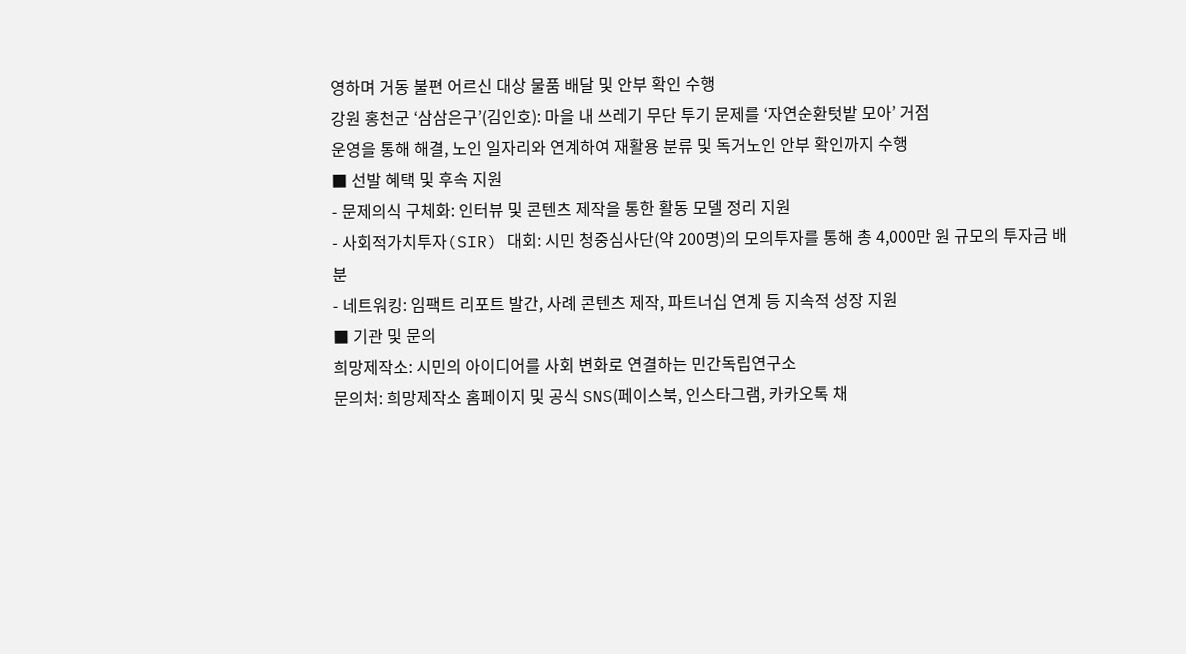영하며 거동 불편 어르신 대상 물품 배달 및 안부 확인 수행
강원 홍천군 ‘삼삼은구’(김인호): 마을 내 쓰레기 무단 투기 문제를 ‘자연순환텃밭 모아’ 거점
운영을 통해 해결, 노인 일자리와 연계하여 재활용 분류 및 독거노인 안부 확인까지 수행
■ 선발 혜택 및 후속 지원
- 문제의식 구체화: 인터뷰 및 콘텐츠 제작을 통한 활동 모델 정리 지원
- 사회적가치투자(SIR) 대회: 시민 청중심사단(약 200명)의 모의투자를 통해 총 4,000만 원 규모의 투자금 배분
- 네트워킹: 임팩트 리포트 발간, 사례 콘텐츠 제작, 파트너십 연계 등 지속적 성장 지원
■ 기관 및 문의
희망제작소: 시민의 아이디어를 사회 변화로 연결하는 민간독립연구소
문의처: 희망제작소 홈페이지 및 공식 SNS(페이스북, 인스타그램, 카카오톡 채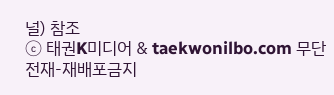널) 참조
ⓒ 태권K미디어 & taekwonilbo.com 무단전재-재배포금지